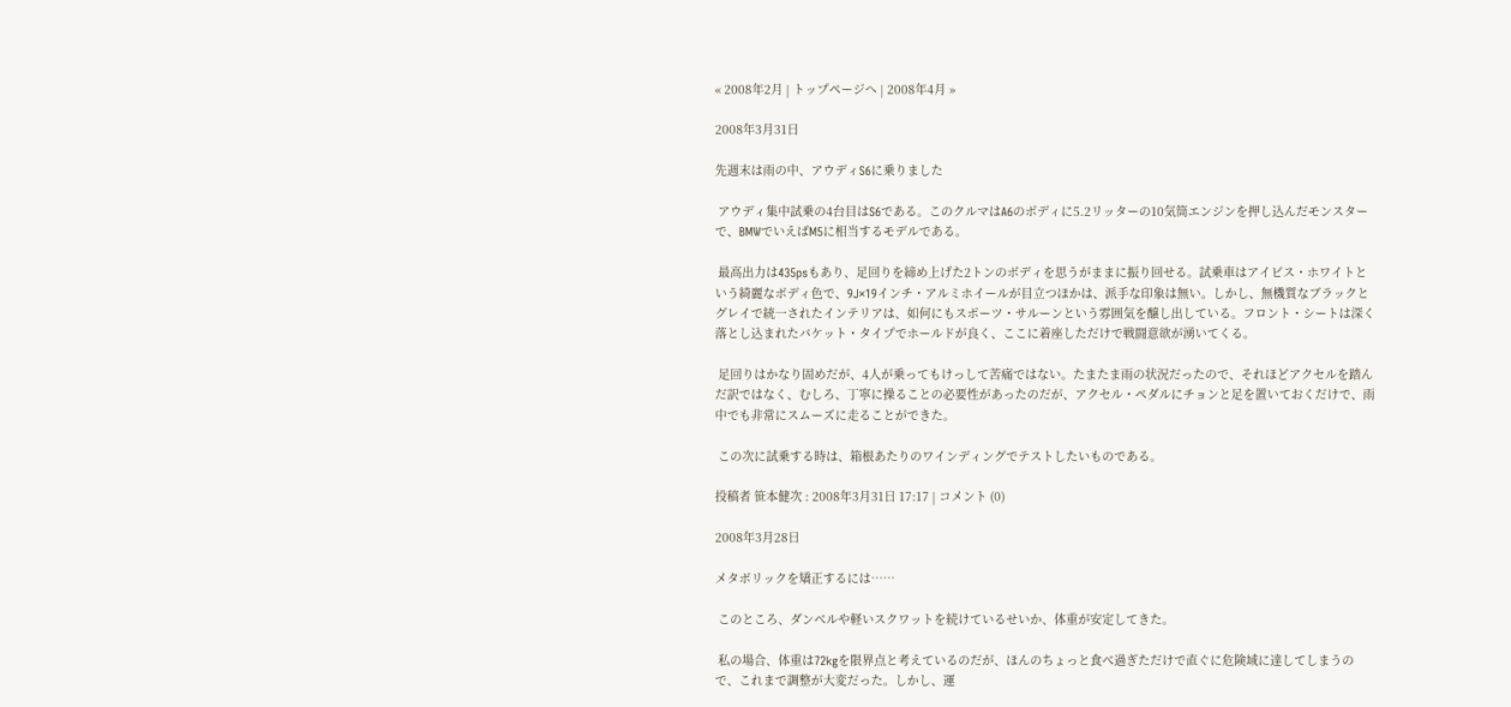« 2008年2月 | トップページへ | 2008年4月 »

2008年3月31日

先週末は雨の中、アウディS6に乗りました

 アウディ集中試乗の4台目はS6である。このクルマはA6のボディに5.2リッターの10気筒エンジンを押し込んだモンスターで、BMWでいえばM5に相当するモデルである。

 最高出力は435psもあり、足回りを締め上げた2トンのボディを思うがままに振り回せる。試乗車はアイビス・ホワイトという綺麗なボディ色で、9J×19インチ・アルミホイールが目立つほかは、派手な印象は無い。しかし、無機質なブラックとグレイで統一されたインテリアは、如何にもスポーツ・サルーンという雰囲気を醸し出している。フロント・シートは深く落とし込まれたバケット・タイプでホールドが良く、ここに着座しただけで戦闘意欲が湧いてくる。

 足回りはかなり固めだが、4人が乗ってもけっして苦痛ではない。たまたま雨の状況だったので、それほどアクセルを踏んだ訳ではなく、むしろ、丁寧に操ることの必要性があったのだが、アクセル・ペダルにチョンと足を置いておくだけで、雨中でも非常にスムーズに走ることができた。

 この次に試乗する時は、箱根あたりのワインディングでテストしたいものである。

投稿者 笹本健次 : 2008年3月31日 17:17 | コメント (0)

2008年3月28日

メタボリックを矯正するには……

 このところ、ダンベルや軽いスクワットを続けているせいか、体重が安定してきた。

 私の場合、体重は72kgを限界点と考えているのだが、ほんのちょっと食べ過ぎただけで直ぐに危険域に達してしまうので、これまで調整が大変だった。しかし、運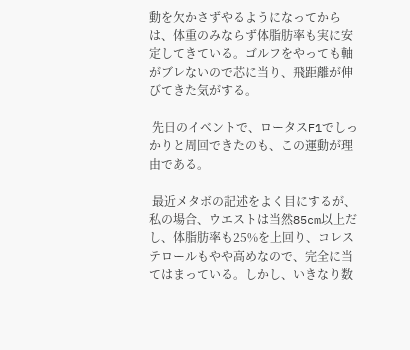動を欠かさずやるようになってからは、体重のみならず体脂肪率も実に安定してきている。ゴルフをやっても軸がブレないので芯に当り、飛距離が伸びてきた気がする。

 先日のイベントで、ロータスF1でしっかりと周回できたのも、この運動が理由である。

 最近メタボの記述をよく目にするが、私の場合、ウエストは当然85cm以上だし、体脂肪率も25%を上回り、コレステロールもやや高めなので、完全に当てはまっている。しかし、いきなり数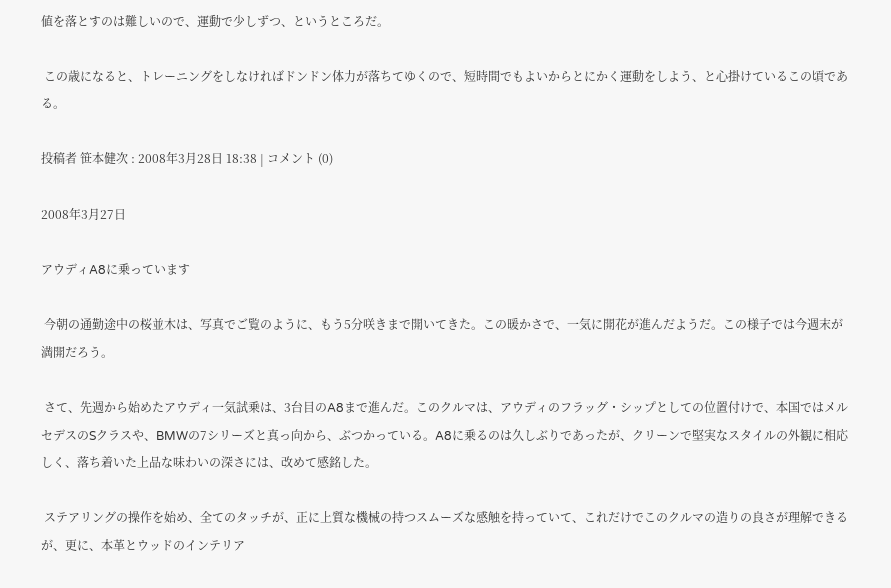値を落とすのは難しいので、運動で少しずつ、というところだ。

 この歳になると、トレーニングをしなければドンドン体力が落ちてゆくので、短時間でもよいからとにかく運動をしよう、と心掛けているこの頃である。

投稿者 笹本健次 : 2008年3月28日 18:38 | コメント (0)

2008年3月27日

アウディA8に乗っています

 今朝の通勤途中の桜並木は、写真でご覧のように、もう5分咲きまで開いてきた。この暖かさで、一気に開花が進んだようだ。この様子では今週末が満開だろう。

 さて、先週から始めたアウディ一気試乗は、3台目のA8まで進んだ。このクルマは、アウディのフラッグ・シップとしての位置付けで、本国ではメルセデスのSクラスや、BMWの7シリーズと真っ向から、ぶつかっている。A8に乗るのは久しぶりであったが、クリーンで堅実なスタイルの外観に相応しく、落ち着いた上品な味わいの深さには、改めて感銘した。

 ステアリングの操作を始め、全てのタッチが、正に上質な機械の持つスムーズな感触を持っていて、これだけでこのクルマの造りの良さが理解できるが、更に、本革とウッドのインテリア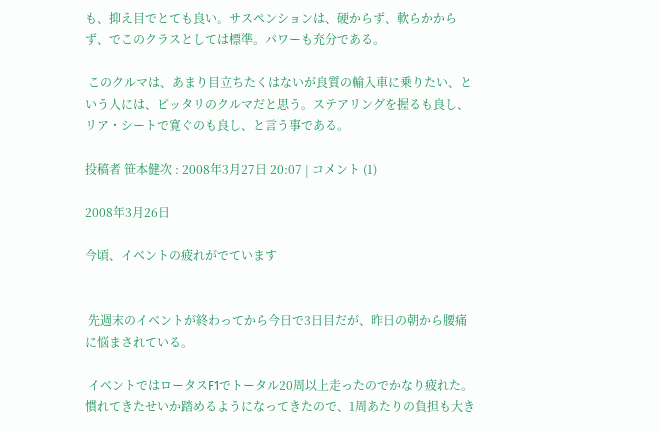も、抑え目でとても良い。サスペンションは、硬からず、軟らかからず、でこのクラスとしては標準。パワーも充分である。

 このクルマは、あまり目立ちたくはないが良質の輸入車に乗りたい、という人には、ピッタリのクルマだと思う。ステアリングを握るも良し、リア・シートで寛ぐのも良し、と言う事である。

投稿者 笹本健次 : 2008年3月27日 20:07 | コメント (1)

2008年3月26日

今頃、イベントの疲れがでています


 先週末のイベントが終わってから今日で3日目だが、昨日の朝から腰痛に悩まされている。

 イベントではロータスF1でトータル20周以上走ったのでかなり疲れた。慣れてきたせいか踏めるようになってきたので、1周あたりの負担も大き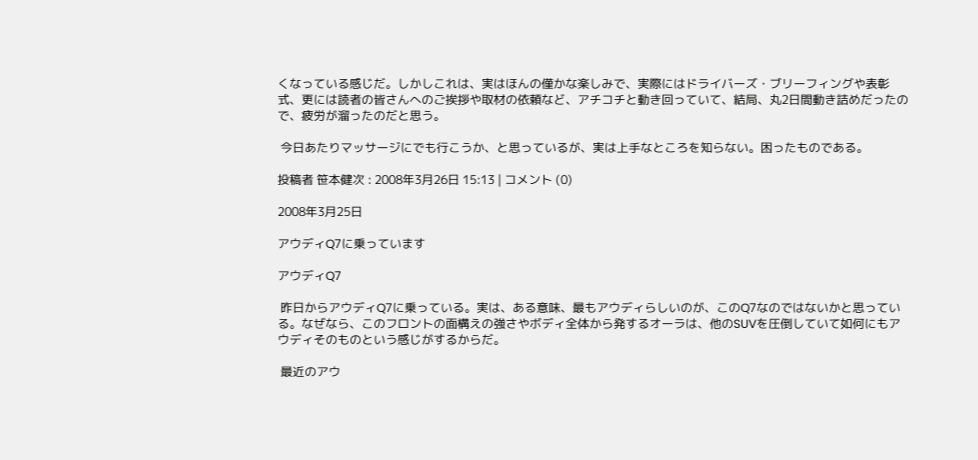くなっている感じだ。しかしこれは、実はほんの僅かな楽しみで、実際にはドライバーズ・ブリーフィングや表彰式、更には読者の皆さんへのご挨拶や取材の依頼など、アチコチと動き回っていて、結局、丸2日間動き詰めだったので、疲労が溜ったのだと思う。

 今日あたりマッサージにでも行こうか、と思っているが、実は上手なところを知らない。困ったものである。

投稿者 笹本健次 : 2008年3月26日 15:13 | コメント (0)

2008年3月25日

アウディQ7に乗っています

アウディQ7

 昨日からアウディQ7に乗っている。実は、ある意味、最もアウディらしいのが、このQ7なのではないかと思っている。なぜなら、このフロントの面構えの強さやボディ全体から発するオーラは、他のSUVを圧倒していて如何にもアウディそのものという感じがするからだ。

 最近のアウ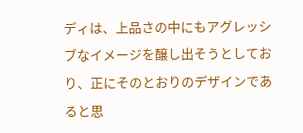ディは、上品さの中にもアグレッシブなイメージを醸し出そうとしており、正にそのとおりのデザインであると思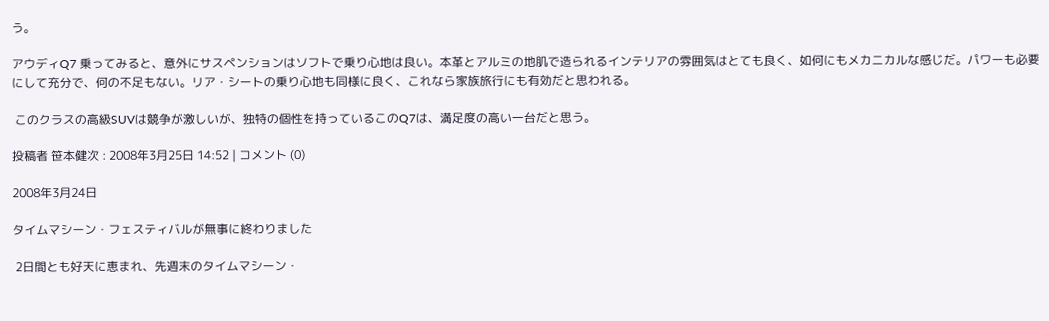う。

アウディQ7 乗ってみると、意外にサスペンションはソフトで乗り心地は良い。本革とアルミの地肌で造られるインテリアの雰囲気はとても良く、如何にもメカニカルな感じだ。パワーも必要にして充分で、何の不足もない。リア・シートの乗り心地も同様に良く、これなら家族旅行にも有効だと思われる。

 このクラスの高級SUVは競争が激しいが、独特の個性を持っているこのQ7は、満足度の高い一台だと思う。

投稿者 笹本健次 : 2008年3月25日 14:52 | コメント (0)

2008年3月24日

タイムマシーン・フェスティバルが無事に終わりました

 2日間とも好天に恵まれ、先週末のタイムマシーン・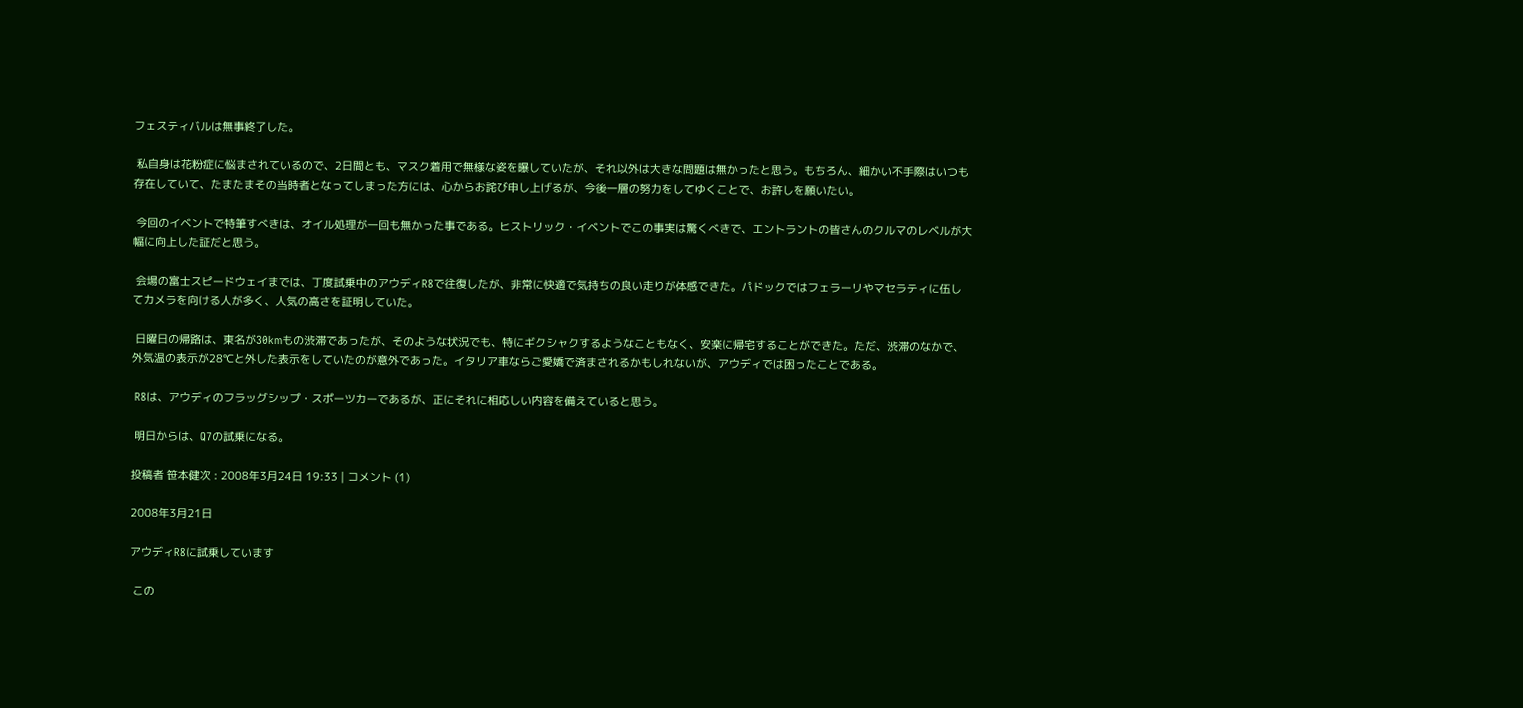フェスティバルは無事終了した。

 私自身は花粉症に悩まされているので、2日間とも、マスク着用で無様な姿を曝していたが、それ以外は大きな問題は無かったと思う。もちろん、細かい不手際はいつも存在していて、たまたまその当時者となってしまった方には、心からお詫び申し上げるが、今後一層の努力をしてゆくことで、お許しを願いたい。

 今回のイベントで特筆すべきは、オイル処理が一回も無かった事である。ヒストリック・イベントでこの事実は驚くべきで、エントラントの皆さんのクルマのレベルが大幅に向上した証だと思う。

 会場の富士スピードウェイまでは、丁度試乗中のアウディR8で往復したが、非常に快適で気持ちの良い走りが体感できた。パドックではフェラーリやマセラティに伍してカメラを向ける人が多く、人気の高さを証明していた。

 日曜日の帰路は、東名が30kmもの渋滞であったが、そのような状況でも、特にギクシャクするようなこともなく、安楽に帰宅することができた。ただ、渋滞のなかで、外気温の表示が28℃と外した表示をしていたのが意外であった。イタリア車ならご愛嬌で済まされるかもしれないが、アウディでは困ったことである。

 R8は、アウディのフラッグシップ・スポーツカーであるが、正にそれに相応しい内容を備えていると思う。

 明日からは、Q7の試乗になる。

投稿者 笹本健次 : 2008年3月24日 19:33 | コメント (1)

2008年3月21日

アウディR8に試乗しています

 この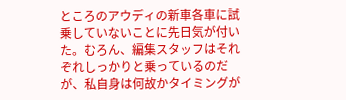ところのアウディの新車各車に試乗していないことに先日気が付いた。むろん、編集スタッフはそれぞれしっかりと乗っているのだが、私自身は何故かタイミングが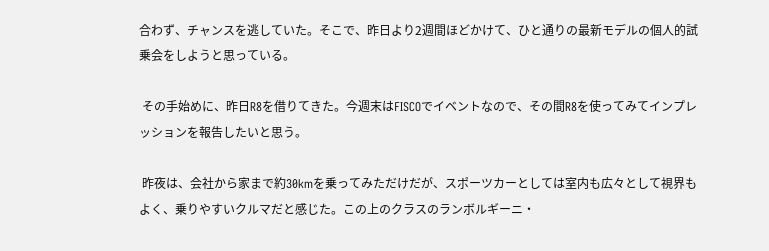合わず、チャンスを逃していた。そこで、昨日より2週間ほどかけて、ひと通りの最新モデルの個人的試乗会をしようと思っている。

 その手始めに、昨日R8を借りてきた。今週末はFISCOでイベントなので、その間R8を使ってみてインプレッションを報告したいと思う。

 昨夜は、会社から家まで約30kmを乗ってみただけだが、スポーツカーとしては室内も広々として視界もよく、乗りやすいクルマだと感じた。この上のクラスのランボルギーニ・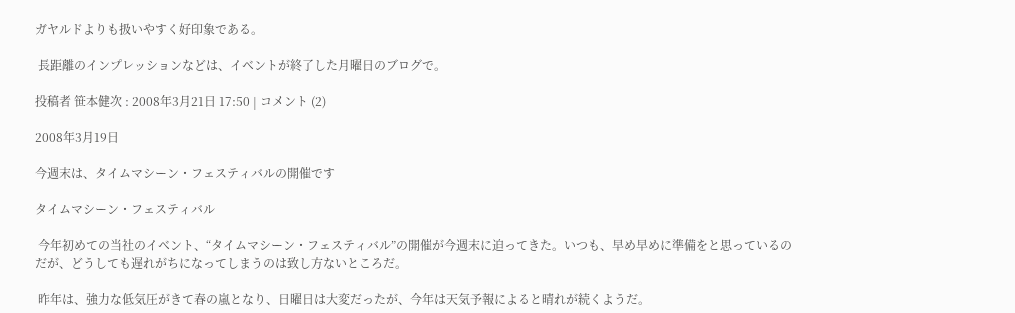ガヤルドよりも扱いやすく好印象である。

 長距離のインプレッションなどは、イベントが終了した月曜日のブログで。

投稿者 笹本健次 : 2008年3月21日 17:50 | コメント (2)

2008年3月19日

今週末は、タイムマシーン・フェスティバルの開催です

タイムマシーン・フェスティバル

 今年初めての当社のイベント、“タイムマシーン・フェスティバル”の開催が今週末に迫ってきた。いつも、早め早めに準備をと思っているのだが、どうしても遅れがちになってしまうのは致し方ないところだ。

 昨年は、強力な低気圧がきて春の嵐となり、日曜日は大変だったが、今年は天気予報によると晴れが続くようだ。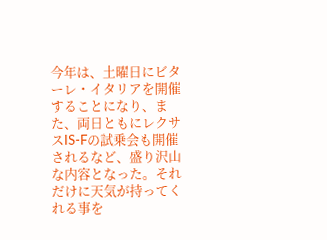今年は、土曜日にビターレ・イタリアを開催することになり、また、両日ともにレクサスIS-Fの試乗会も開催されるなど、盛り沢山な内容となった。それだけに天気が持ってくれる事を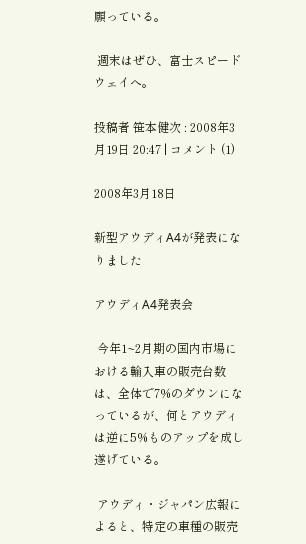願っている。

 週末はぜひ、富士スピードウェイへ。

投稿者 笹本健次 : 2008年3月19日 20:47 | コメント (1)

2008年3月18日

新型アウディA4が発表になりました

アウディA4発表会

 今年1~2月期の国内市場における輸入車の販売台数は、全体で7%のダウンになっているが、何とアウディは逆に5%ものアップを成し遂げている。

 アウディ・ジャパン広報によると、特定の車種の販売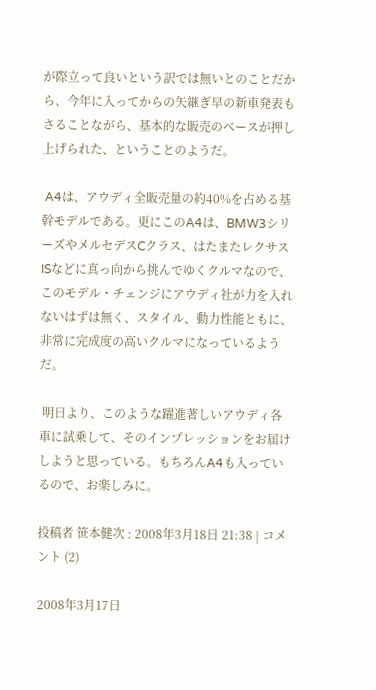が際立って良いという訳では無いとのことだから、今年に入ってからの矢継ぎ早の新車発表もさることながら、基本的な販売のベースが押し上げられた、ということのようだ。

 A4は、アウディ全販売量の約40%を占める基幹モデルである。更にこのA4は、BMW3シリーズやメルセデスCクラス、はたまたレクサスISなどに真っ向から挑んでゆくクルマなので、このモデル・チェンジにアウディ社が力を入れないはずは無く、スタイル、動力性能ともに、非常に完成度の高いクルマになっているようだ。

 明日より、このような躍進著しいアウディ各車に試乗して、そのインプレッションをお届けしようと思っている。もちろんA4も入っているので、お楽しみに。

投稿者 笹本健次 : 2008年3月18日 21:38 | コメント (2)

2008年3月17日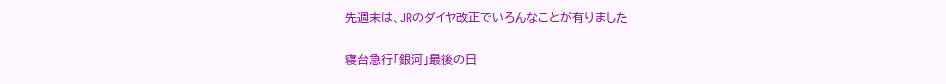先週末は、JRのダイヤ改正でいろんなことが有りました

寝台急行「銀河」最後の日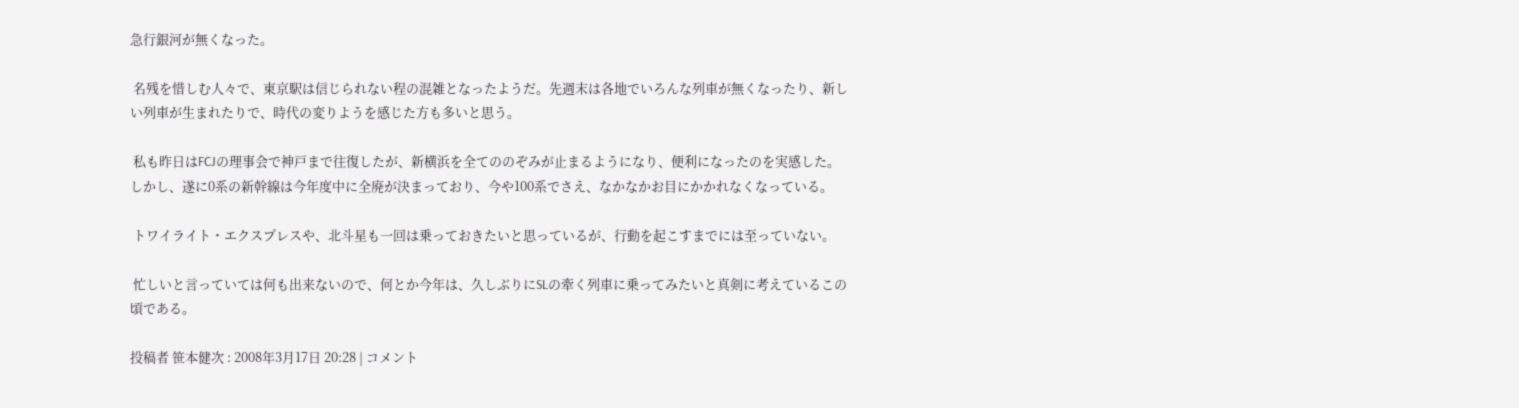急行銀河が無くなった。

 名残を惜しむ人々で、東京駅は信じられない程の混雑となったようだ。先週末は各地でいろんな列車が無くなったり、新しい列車が生まれたりで、時代の変りようを感じた方も多いと思う。

 私も昨日はFCJの理事会で神戸まで往復したが、新横浜を全てののぞみが止まるようになり、便利になったのを実感した。しかし、遂に0系の新幹線は今年度中に全廃が決まっており、今や100系でさえ、なかなかお目にかかれなくなっている。

 トワイライト・エクスプレスや、北斗星も一回は乗っておきたいと思っているが、行動を起こすまでには至っていない。

 忙しいと言っていては何も出来ないので、何とか今年は、久しぶりにSLの牽く列車に乗ってみたいと真剣に考えているこの頃である。

投稿者 笹本健次 : 2008年3月17日 20:28 | コメント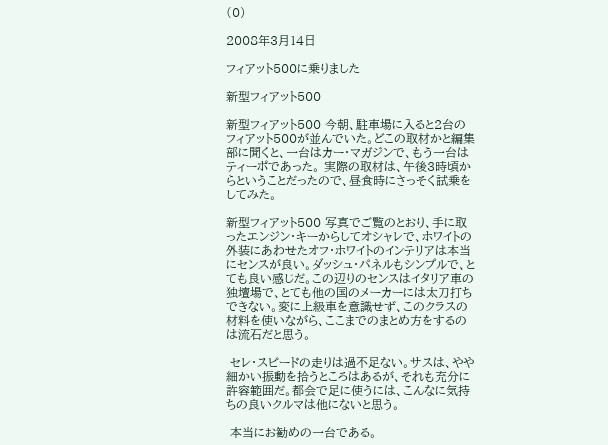(0)

2008年3月14日

フィアット500に乗りました

新型フィアット500

新型フィアット500 今朝、駐車場に入ると2台のフィアット500が並んでいた。どこの取材かと編集部に聞くと、一台はカー・マガジンで、もう一台はティーポであった。 実際の取材は、午後3時頃からということだったので、昼食時にさっそく試乗をしてみた。

新型フィアット500 写真でご覧のとおり、手に取ったエンジン・キーからしてオシャレで、ホワイトの外装にあわせたオフ・ホワイトのインテリアは本当にセンスが良い。ダッシュ・パネルもシンプルで、とても良い感じだ。この辺りのセンスはイタリア車の独壇場で、とても他の国のメーカーには太刀打ちできない。変に上級車を意識せず、このクラスの材料を使いながら、ここまでのまとめ方をするのは流石だと思う。

 セレ・スピードの走りは過不足ない。サスは、やや細かい振動を拾うところはあるが、それも充分に許容範囲だ。都会で足に使うには、こんなに気持ちの良いクルマは他にないと思う。

 本当にお勧めの一台である。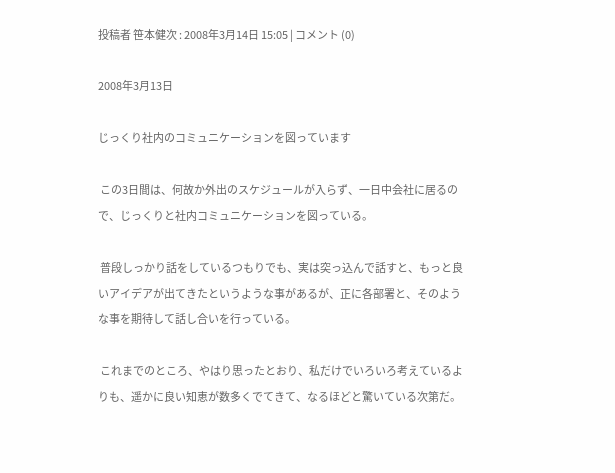投稿者 笹本健次 : 2008年3月14日 15:05 | コメント (0)

2008年3月13日

じっくり社内のコミュニケーションを図っています

 この3日間は、何故か外出のスケジュールが入らず、一日中会社に居るので、じっくりと社内コミュニケーションを図っている。

 普段しっかり話をしているつもりでも、実は突っ込んで話すと、もっと良いアイデアが出てきたというような事があるが、正に各部署と、そのような事を期待して話し合いを行っている。

 これまでのところ、やはり思ったとおり、私だけでいろいろ考えているよりも、遥かに良い知恵が数多くでてきて、なるほどと驚いている次第だ。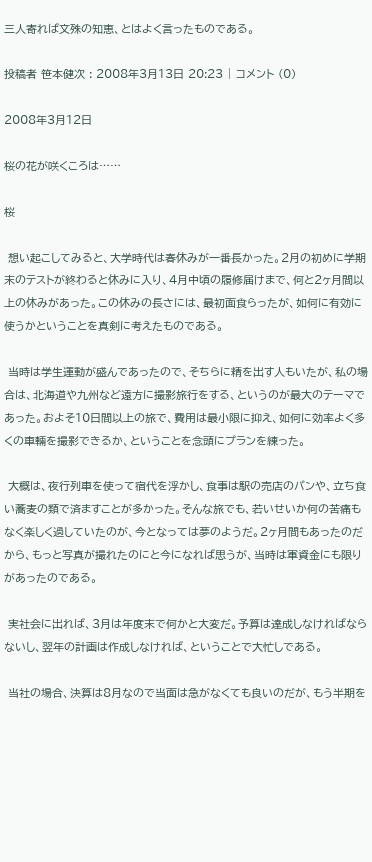三人寄れば文殊の知恵、とはよく言ったものである。

投稿者 笹本健次 : 2008年3月13日 20:23 | コメント (0)

2008年3月12日

桜の花が咲くころは……

桜

 想い起こしてみると、大学時代は春休みが一番長かった。2月の初めに学期末のテストが終わると休みに入り、4月中頃の履修届けまで、何と2ヶ月間以上の休みがあった。この休みの長さには、最初面食らったが、如何に有効に使うかということを真剣に考えたものである。

 当時は学生運動が盛んであったので、そちらに精を出す人もいたが、私の場合は、北海道や九州など遠方に撮影旅行をする、というのが最大のテーマであった。およそ10日間以上の旅で、費用は最小限に抑え、如何に効率よく多くの車輛を撮影できるか、ということを念頭にプランを練った。

 大概は、夜行列車を使って宿代を浮かし、食事は駅の売店のパンや、立ち食い蕎麦の類で済ますことが多かった。そんな旅でも、若いせいか何の苦痛もなく楽しく過していたのが、今となっては夢のようだ。2ヶ月間もあったのだから、もっと写真が撮れたのにと今になれば思うが、当時は軍資金にも限りがあったのである。

 実社会に出れば、3月は年度末で何かと大変だ。予算は達成しなければならないし、翌年の計画は作成しなければ、ということで大忙しである。

 当社の場合、決算は8月なので当面は急がなくても良いのだが、もう半期を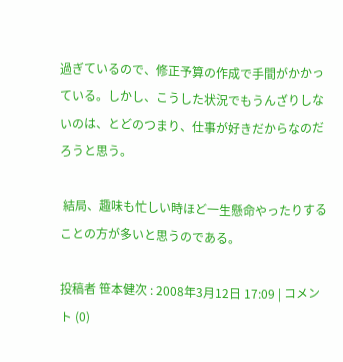過ぎているので、修正予算の作成で手間がかかっている。しかし、こうした状況でもうんざりしないのは、とどのつまり、仕事が好きだからなのだろうと思う。

 結局、趣味も忙しい時ほど一生懸命やったりすることの方が多いと思うのである。

投稿者 笹本健次 : 2008年3月12日 17:09 | コメント (0)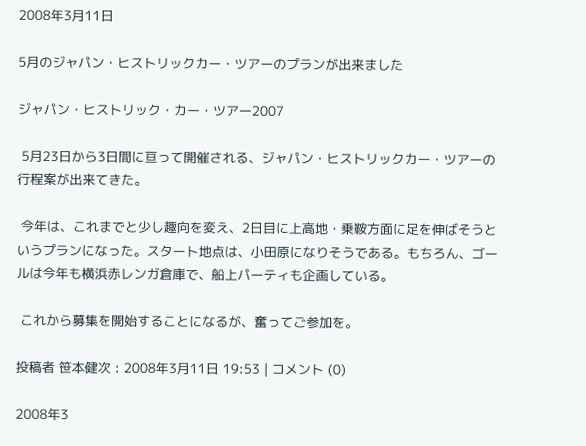2008年3月11日

5月のジャパン・ヒストリックカー・ツアーのプランが出来ました

ジャパン・ヒストリック・カー・ツアー2007

 5月23日から3日間に亘って開催される、ジャパン・ヒストリックカー・ツアーの行程案が出来てきた。

 今年は、これまでと少し趣向を変え、2日目に上高地・乗鞍方面に足を伸ばそうというプランになった。スタート地点は、小田原になりそうである。もちろん、ゴールは今年も横浜赤レンガ倉庫で、船上パーティも企画している。

 これから募集を開始することになるが、奮ってご参加を。

投稿者 笹本健次 : 2008年3月11日 19:53 | コメント (0)

2008年3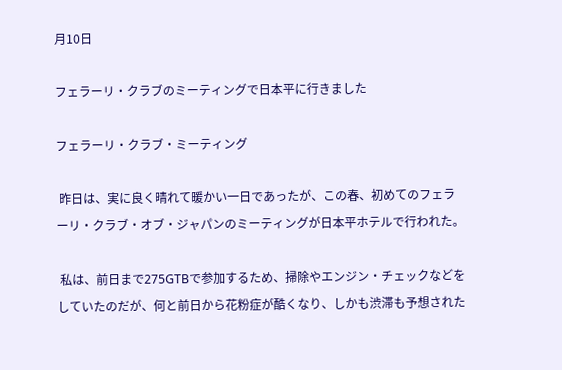月10日

フェラーリ・クラブのミーティングで日本平に行きました

フェラーリ・クラブ・ミーティング

 昨日は、実に良く晴れて暖かい一日であったが、この春、初めてのフェラーリ・クラブ・オブ・ジャパンのミーティングが日本平ホテルで行われた。

 私は、前日まで275GTBで参加するため、掃除やエンジン・チェックなどをしていたのだが、何と前日から花粉症が酷くなり、しかも渋滞も予想された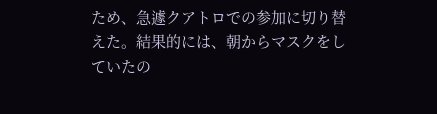ため、急遽クアトロでの参加に切り替えた。結果的には、朝からマスクをしていたの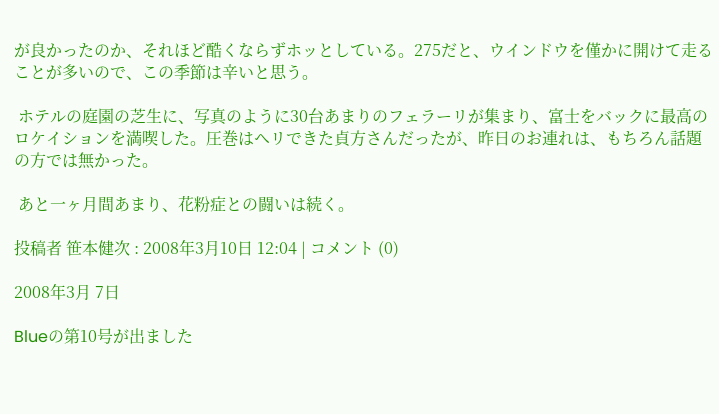が良かったのか、それほど酷くならずホッとしている。275だと、ウインドウを僅かに開けて走ることが多いので、この季節は辛いと思う。

 ホテルの庭園の芝生に、写真のように30台あまりのフェラーリが集まり、富士をバックに最高のロケイションを満喫した。圧巻はヘリできた貞方さんだったが、昨日のお連れは、もちろん話題の方では無かった。

 あと一ヶ月間あまり、花粉症との闘いは続く。

投稿者 笹本健次 : 2008年3月10日 12:04 | コメント (0)

2008年3月 7日

Blueの第10号が出ました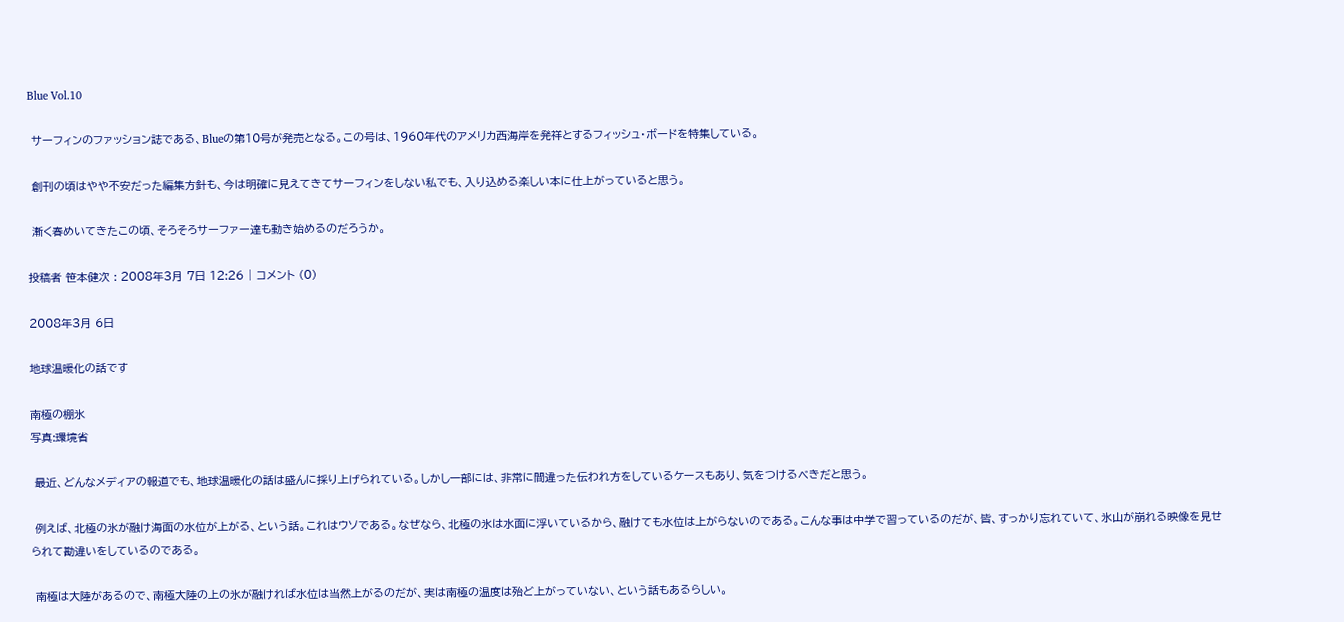Blue Vol.10

 サーフィンのファッション誌である、Blueの第10号が発売となる。この号は、1960年代のアメリカ西海岸を発祥とするフィッシュ・ボードを特集している。

 創刊の頃はやや不安だった編集方針も、今は明確に見えてきてサーフィンをしない私でも、入り込める楽しい本に仕上がっていると思う。

 漸く春めいてきたこの頃、そろそろサーファー達も動き始めるのだろうか。

投稿者 笹本健次 : 2008年3月 7日 12:26 | コメント (0)

2008年3月 6日

地球温暖化の話です

南極の棚氷
写真:環境省

 最近、どんなメディアの報道でも、地球温暖化の話は盛んに採り上げられている。しかし一部には、非常に間違った伝われ方をしているケースもあり、気をつけるべきだと思う。

 例えば、北極の氷が融け海面の水位が上がる、という話。これはウソである。なぜなら、北極の氷は水面に浮いているから、融けても水位は上がらないのである。こんな事は中学で習っているのだが、皆、すっかり忘れていて、氷山が崩れる映像を見せられて勘違いをしているのである。

 南極は大陸があるので、南極大陸の上の氷が融ければ水位は当然上がるのだが、実は南極の温度は殆ど上がっていない、という話もあるらしい。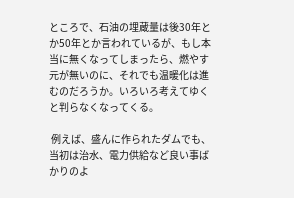ところで、石油の埋蔵量は後30年とか50年とか言われているが、もし本当に無くなってしまったら、燃やす元が無いのに、それでも温暖化は進むのだろうか。いろいろ考えてゆくと判らなくなってくる。

 例えば、盛んに作られたダムでも、当初は治水、電力供給など良い事ばかりのよ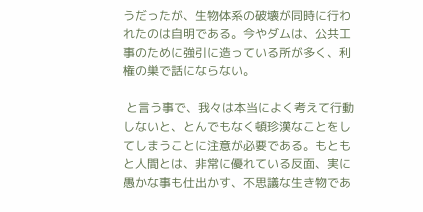うだったが、生物体系の破壊が同時に行われたのは自明である。今やダムは、公共工事のために強引に造っている所が多く、利権の巣で話にならない。

 と言う事で、我々は本当によく考えて行動しないと、とんでもなく頓珍漢なことをしてしまうことに注意が必要である。もともと人間とは、非常に優れている反面、実に愚かな事も仕出かす、不思議な生き物であ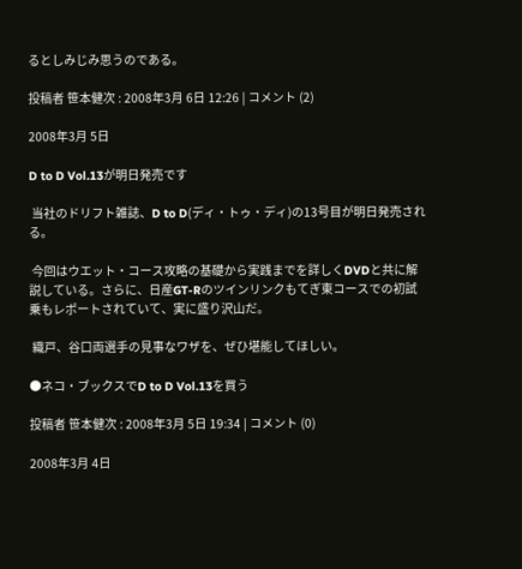るとしみじみ思うのである。

投稿者 笹本健次 : 2008年3月 6日 12:26 | コメント (2)

2008年3月 5日

D to D Vol.13が明日発売です

 当社のドリフト雑誌、D to D(ディ・トゥ・ディ)の13号目が明日発売される。

 今回はウエット・コース攻略の基礎から実践までを詳しくDVDと共に解説している。さらに、日産GT-Rのツインリンクもてぎ東コースでの初試乗もレポートされていて、実に盛り沢山だ。

 織戸、谷口両選手の見事なワザを、ぜひ堪能してほしい。

●ネコ・ブックスでD to D Vol.13を買う

投稿者 笹本健次 : 2008年3月 5日 19:34 | コメント (0)

2008年3月 4日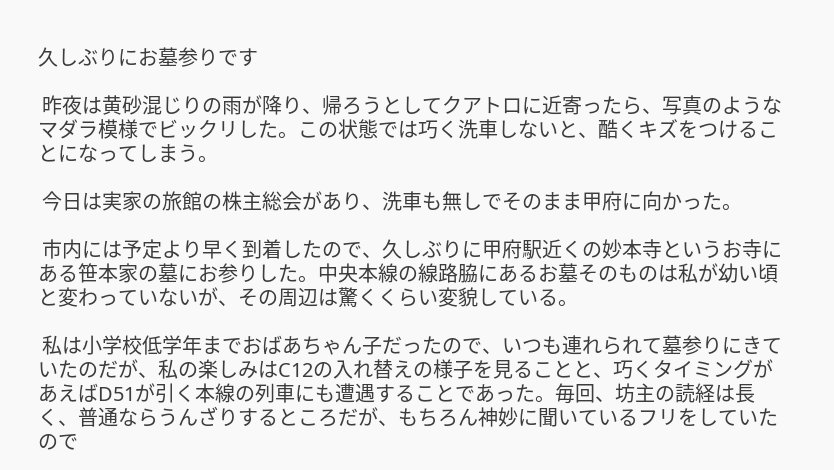久しぶりにお墓参りです

 昨夜は黄砂混じりの雨が降り、帰ろうとしてクアトロに近寄ったら、写真のようなマダラ模様でビックリした。この状態では巧く洗車しないと、酷くキズをつけることになってしまう。

 今日は実家の旅館の株主総会があり、洗車も無しでそのまま甲府に向かった。

 市内には予定より早く到着したので、久しぶりに甲府駅近くの妙本寺というお寺にある笹本家の墓にお参りした。中央本線の線路脇にあるお墓そのものは私が幼い頃と変わっていないが、その周辺は驚くくらい変貌している。

 私は小学校低学年までおばあちゃん子だったので、いつも連れられて墓参りにきていたのだが、私の楽しみはC12の入れ替えの様子を見ることと、巧くタイミングがあえばD51が引く本線の列車にも遭遇することであった。毎回、坊主の読経は長く、普通ならうんざりするところだが、もちろん神妙に聞いているフリをしていたので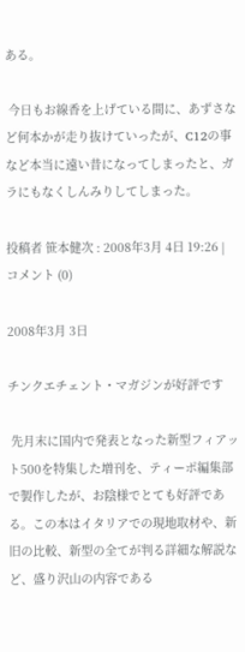ある。

 今日もお線香を上げている間に、あずさなど何本かが走り抜けていったが、C12の事など本当に遠い昔になってしまったと、ガラにもなくしんみりしてしまった。

投稿者 笹本健次 : 2008年3月 4日 19:26 | コメント (0)

2008年3月 3日

チンクエチェント・マガジンが好評です

 先月末に国内で発表となった新型フィアット500を特集した増刊を、ティーポ編集部で製作したが、お陰様でとても好評である。この本はイタリアでの現地取材や、新旧の比較、新型の全てが判る詳細な解説など、盛り沢山の内容である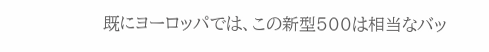既にヨーロッパでは、この新型500は相当なバッ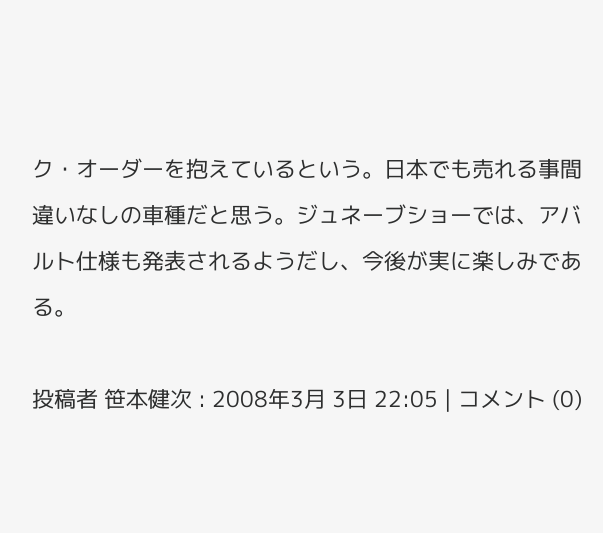ク・オーダーを抱えているという。日本でも売れる事間違いなしの車種だと思う。ジュネーブショーでは、アバルト仕様も発表されるようだし、今後が実に楽しみである。

投稿者 笹本健次 : 2008年3月 3日 22:05 | コメント (0)